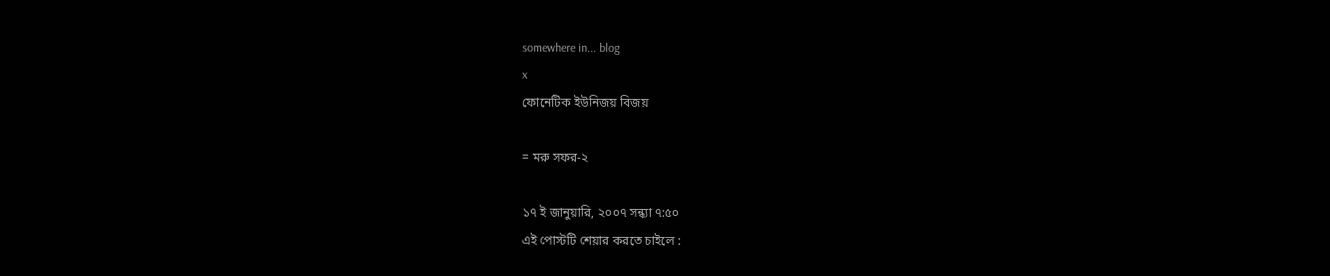somewhere in... blog
x
ফোনেটিক ইউনিজয় বিজয়

= মরু সফর-২

১৭ ই জানুয়ারি, ২০০৭ সন্ধ্যা ৭:৫০
এই পোস্টটি শেয়ার করতে চাইলে :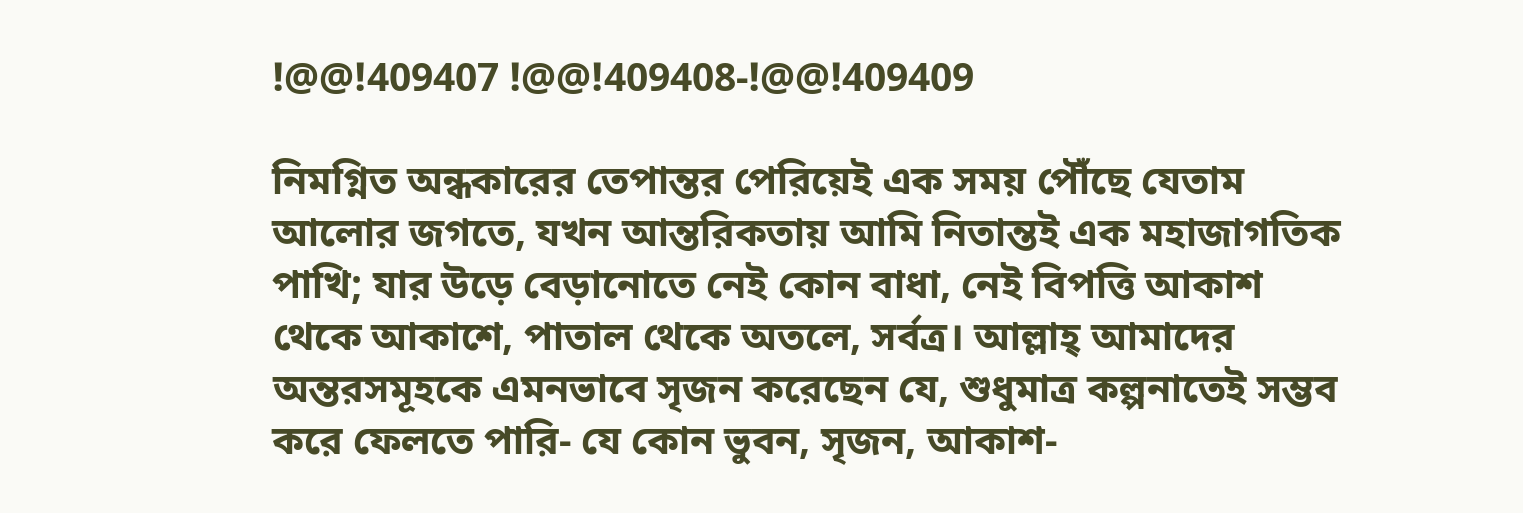!@@!409407 !@@!409408-!@@!409409

নিমগ্নিত অন্ধকারের তেপান্তর পেরিয়েই এক সময় পৌঁছে যেতাম আলোর জগতে, যখন আন্তরিকতায় আমি নিতান্তই এক মহাজাগতিক পাখি; যার উড়ে বেড়ানোতে নেই কোন বাধা, নেই বিপত্তি আকাশ থেকে আকাশে, পাতাল থেকে অতলে, সর্বত্র। আল্লাহ্ আমাদের অন্তরসমূহকে এমনভাবে সৃজন করেছেন যে, শুধুমাত্র কল্পনাতেই সম্ভব করে ফেলতে পারি- যে কোন ভুবন, সৃজন, আকাশ-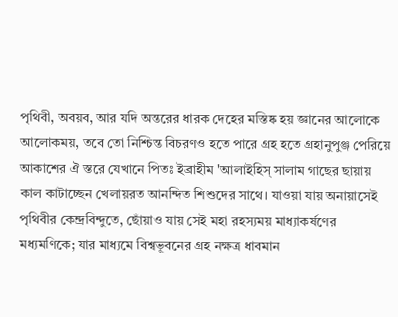পৃথিবী, অবয়ব, আর যদি অন্তরের ধারক দেহের মস্তিষ্ক হয় জ্ঞানের আলোকে আলোকময়, তবে তো নিশ্চিন্ত বিচরণও হতে পারে গ্রহ হতে গ্রহানুপুঞ্জ পেরিয়ে আকাশের ঐ স্তরে যেখানে পিতঃ ইব্রাহীম 'আলাইহিস্ সালাম গাছের ছায়ায় কাল কাটাচ্ছেন খেলায়রত আনন্দিত শিশুদের সাথে। যাওয়া যায় অনায়াসেই পৃথিবীর কেন্দ্রবিন্দুতে, ছোঁয়াও যায় সেই মহা রহস্যময় মাধ্যাকর্ষণের মধ্যমণিকে; যার মাধ্যমে বিশ্বভূবনের গ্রহ নক্ষত্র ধাবমান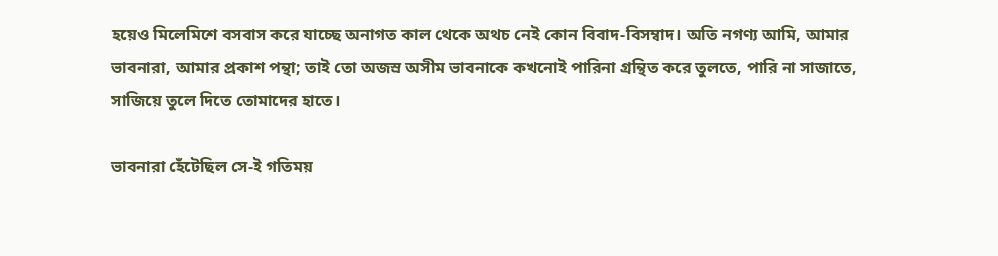হয়েও মিলেমিশে বসবাস করে যাচ্ছে অনাগত কাল থেকে অথচ নেই কোন বিবাদ-বিসম্বাদ। অতি নগণ্য আমি, আমার ভাবনারা, আমার প্রকাশ পন্থা; তাই তো অজস্র অসীম ভাবনাকে কখনোই পারিনা গ্রন্থিত করে তুলতে, পারি না সাজাতে, সাজিয়ে তুলে দিতে তোমাদের হাতে।

ভাবনারা হেঁটেছিল সে-ই গতিময়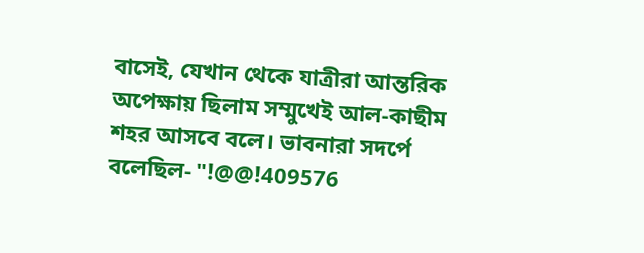বাসেই, যেখান থেকে যাত্রীরা আন্তরিক অপেক্ষায় ছিলাম সম্মুখেই আল-কাছীম শহর আসবে বলে। ভাবনারা সদর্পে বলেছিল- "!@@!409576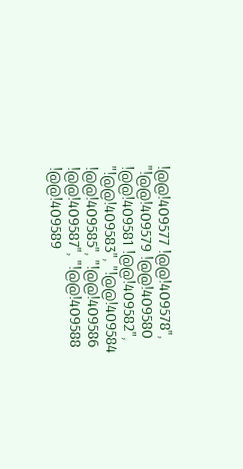!@@!409577 !@@!409578", "!@@!409579 !@@!409580 !@@!409581 !@@!409582", "!@@!409583", "!@@!409584 !@@!409585", "!@@!409586 !@@!409587", "!@@!409588 !@@!409589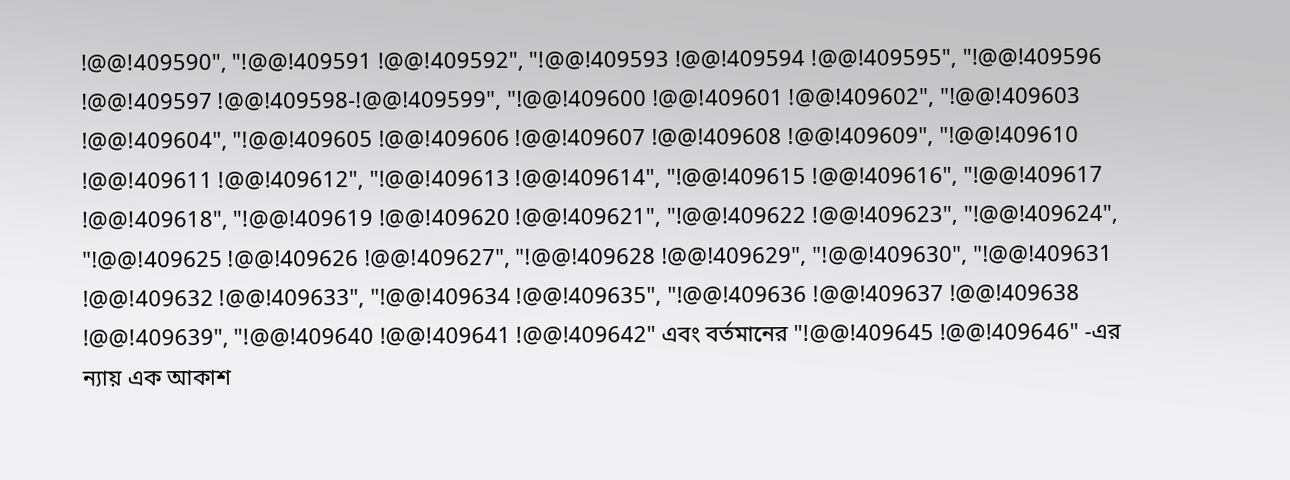!@@!409590", "!@@!409591 !@@!409592", "!@@!409593 !@@!409594 !@@!409595", "!@@!409596 !@@!409597 !@@!409598-!@@!409599", "!@@!409600 !@@!409601 !@@!409602", "!@@!409603 !@@!409604", "!@@!409605 !@@!409606 !@@!409607 !@@!409608 !@@!409609", "!@@!409610 !@@!409611 !@@!409612", "!@@!409613 !@@!409614", "!@@!409615 !@@!409616", "!@@!409617 !@@!409618", "!@@!409619 !@@!409620 !@@!409621", "!@@!409622 !@@!409623", "!@@!409624", "!@@!409625 !@@!409626 !@@!409627", "!@@!409628 !@@!409629", "!@@!409630", "!@@!409631 !@@!409632 !@@!409633", "!@@!409634 !@@!409635", "!@@!409636 !@@!409637 !@@!409638 !@@!409639", "!@@!409640 !@@!409641 !@@!409642" এবং বর্তমানের "!@@!409645 !@@!409646" -এর ন্যায় এক আকাশ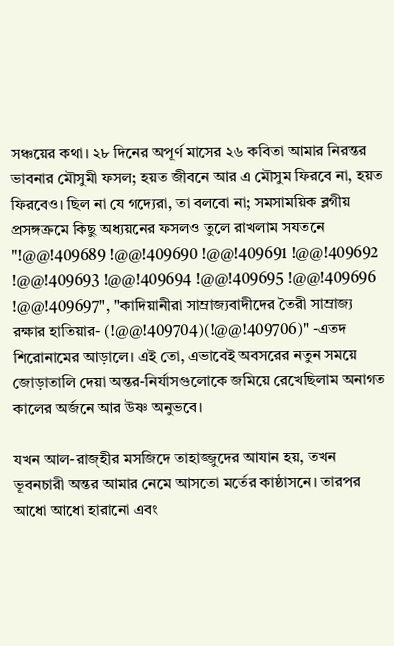সঞ্চয়ের কথা। ২৮ দিনের অপূর্ণ মাসের ২৬ কবিতা আমার নিরন্তর ভাবনার মৌসুমী ফসল; হয়ত জীবনে আর এ মৌসুম ফিরবে না, হয়ত ফিরবেও। ছিল না যে গদ্যেরা, তা বলবো না; সমসাময়িক ব্লগীয় প্রসঙ্গক্রমে কিছু অধ্যয়নের ফসলও তুলে রাখলাম সযতনে "!@@!409689 !@@!409690 !@@!409691 !@@!409692 !@@!409693 !@@!409694 !@@!409695 !@@!409696 !@@!409697", "কাদিয়ানীরা সাম্রাজ্যবাদীদের তৈরী সাম্রাজ্য রক্ষার হাতিয়ার- (!@@!409704)(!@@!409706)" -এতদ শিরোনামের আড়ালে। এই তো, এভাবেই অবসরের নতুন সময়ে জোড়াতালি দেয়া অন্তর-নির্যাসগুলোকে জমিয়ে রেখেছিলাম অনাগত কালের অর্জনে আর উষ্ণ অনুভবে।

যখন আল-রাজ্হীর মসজিদে তাহাজ্জুদের আযান হয়, তখন ভূবনচারী অন্তর আমার নেমে আসতো মর্তের কাষ্ঠাসনে। তারপর আধো আধো হারানো এবং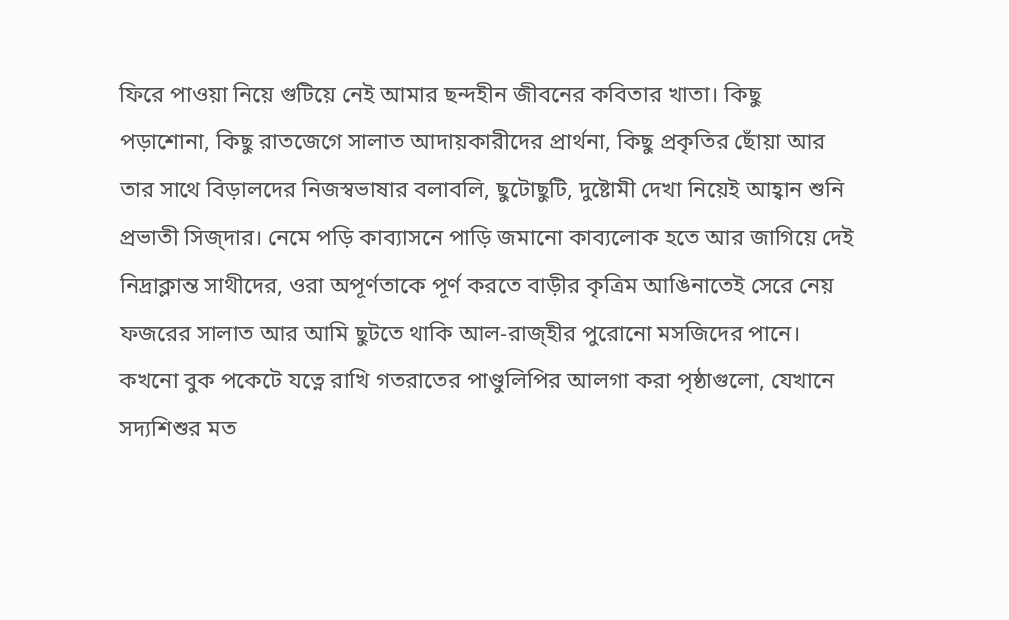ফিরে পাওয়া নিয়ে গুটিয়ে নেই আমার ছন্দহীন জীবনের কবিতার খাতা। কিছু পড়াশোনা, কিছু রাতজেগে সালাত আদায়কারীদের প্রার্থনা, কিছু প্রকৃতির ছোঁয়া আর তার সাথে বিড়ালদের নিজস্বভাষার বলাবলি, ছুটোছুটি, দুষ্টোমী দেখা নিয়েই আহ্বান শুনি প্রভাতী সিজ্দার। নেমে পড়ি কাব্যাসনে পাড়ি জমানো কাব্যলোক হতে আর জাগিয়ে দেই নিদ্রাক্লান্ত সাথীদের, ওরা অপূর্ণতাকে পূর্ণ করতে বাড়ীর কৃত্রিম আঙিনাতেই সেরে নেয় ফজরের সালাত আর আমি ছুটতে থাকি আল-রাজ্হীর পুরোনো মসজিদের পানে। কখনো বুক পকেটে যত্নে রাখি গতরাতের পাণ্ডুলিপির আলগা করা পৃষ্ঠাগুলো, যেখানে সদ্যশিশুর মত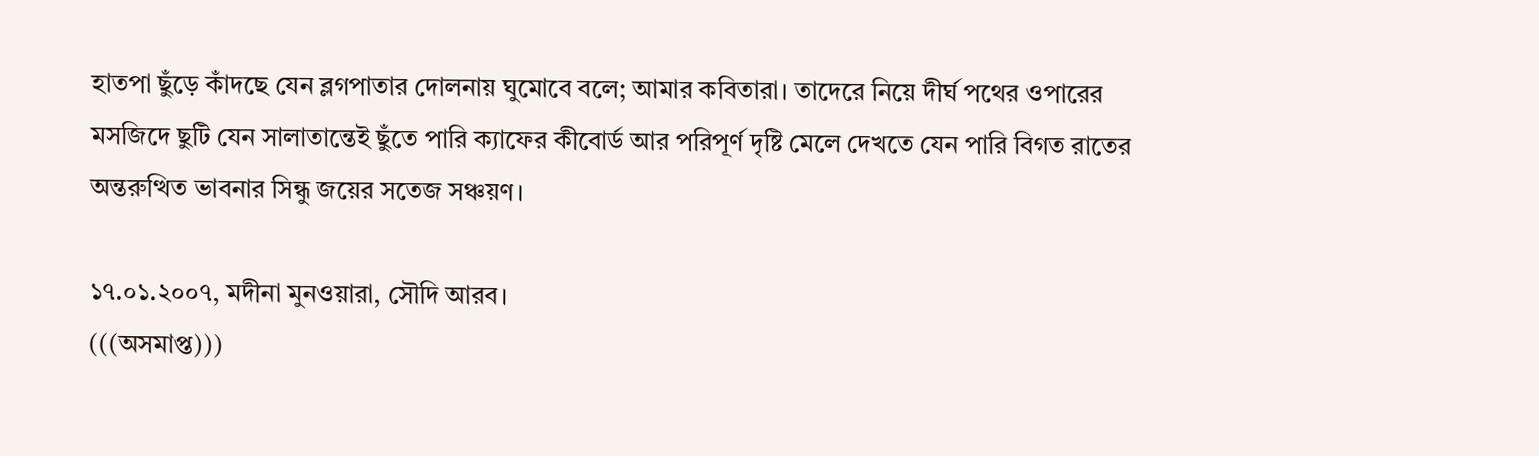হাতপা ছুঁড়ে কাঁদছে যেন ব্লগপাতার দোলনায় ঘুমোবে বলে; আমার কবিতারা। তাদেরে নিয়ে দীর্ঘ পথের ওপারের মসজিদে ছুটি যেন সালাতান্তেই ছুঁতে পারি ক্যাফের কীবোর্ড আর পরিপূর্ণ দৃষ্টি মেলে দেখতে যেন পারি বিগত রাতের অন্তরুত্থিত ভাবনার সিন্ধু জয়ের সতেজ সঞ্চয়ণ।

১৭.০১.২০০৭, মদীনা মুনওয়ারা, সৌদি আরব।
(((অসমাপ্ত)))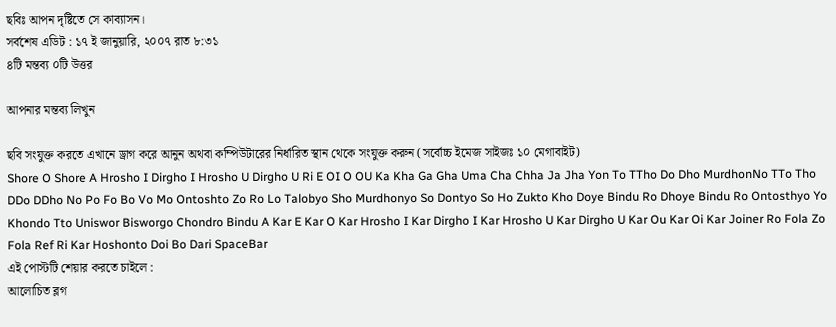ছবিঃ আপন দৃষ্টিতে সে কাব্যাসন।
সর্বশেষ এডিট : ১৭ ই জানুয়ারি, ২০০৭ রাত ৮:৩১
৪টি মন্তব্য ০টি উত্তর

আপনার মন্তব্য লিখুন

ছবি সংযুক্ত করতে এখানে ড্রাগ করে আনুন অথবা কম্পিউটারের নির্ধারিত স্থান থেকে সংযুক্ত করুন (সর্বোচ্চ ইমেজ সাইজঃ ১০ মেগাবাইট)
Shore O Shore A Hrosho I Dirgho I Hrosho U Dirgho U Ri E OI O OU Ka Kha Ga Gha Uma Cha Chha Ja Jha Yon To TTho Do Dho MurdhonNo TTo Tho DDo DDho No Po Fo Bo Vo Mo Ontoshto Zo Ro Lo Talobyo Sho Murdhonyo So Dontyo So Ho Zukto Kho Doye Bindu Ro Dhoye Bindu Ro Ontosthyo Yo Khondo Tto Uniswor Bisworgo Chondro Bindu A Kar E Kar O Kar Hrosho I Kar Dirgho I Kar Hrosho U Kar Dirgho U Kar Ou Kar Oi Kar Joiner Ro Fola Zo Fola Ref Ri Kar Hoshonto Doi Bo Dari SpaceBar
এই পোস্টটি শেয়ার করতে চাইলে :
আলোচিত ব্লগ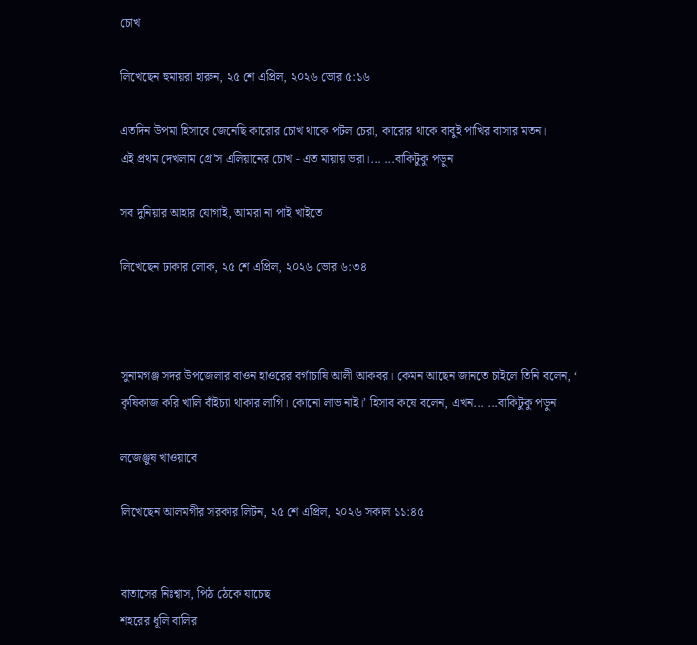চোখ

লিখেছেন হুমায়রা হারুন, ২৫ শে এপ্রিল, ২০২৬ ভোর ৫:১৬

এতদিন উপমা হিসাবে জেনেছি কারোর চোখ থাকে পটল চেরা, কারোর থাকে বাবুই পাখির বাসার মতন।
এই প্রথম দেখলাম গ্রে'স এলিয়ানের চোখ - এত মায়ায় ভরা।... ...বাকিটুকু পড়ুন

সব দুনিয়ার আহার যোগাই, আমরা না পাই খাইতে

লিখেছেন ঢাকার লোক, ২৫ শে এপ্রিল, ২০২৬ ভোর ৬:৩৪



সুনামগঞ্জ সদর উপজেলার বাওন হাওরের বর্গাচাষি আলী আকবর। কেমন আছেন জানতে চাইলে তিনি বলেন, ‘ কৃষিকাজ করি খালি বাঁইচ্যা থাকার লাগি। কোনো লাভ নাই।’ হিসাব কষে বলেন, এখন... ...বাকিটুকু পড়ুন

লজেঞ্জুষ খাওয়াবে

লিখেছেন আলমগীর সরকার লিটন, ২৫ শে এপ্রিল, ২০২৬ সকাল ১১:৪৫


বাতাসের নিঃশ্বাস, পিঠ ঠেকে যাচেছ
শহরের ধূলি বালির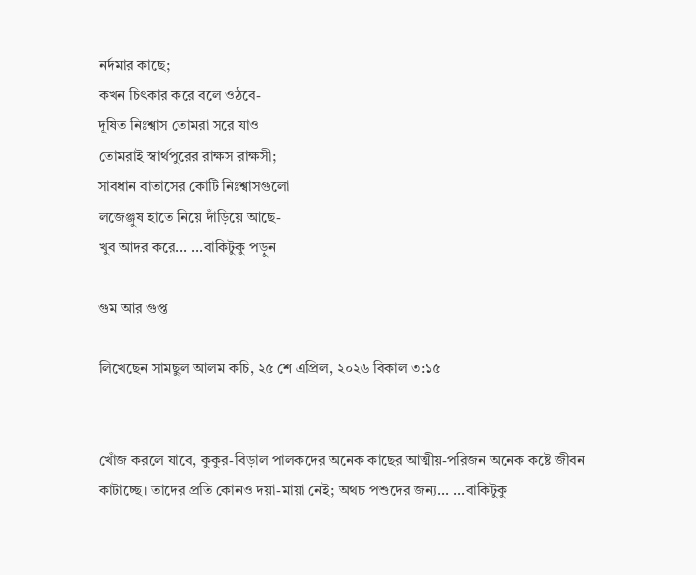নর্দমার কাছে;
কখন চিৎকার করে বলে ওঠবে-
দূষিত নিঃশ্বাস তোমরা সরে যাও
তোমরাই স্বার্থপুরের রাক্ষস রাক্ষসী;
সাবধান বাতাসের কোটি নিঃশ্বাসগুলো
লজেঞ্জুষ হাতে নিয়ে দাঁড়িয়ে আছে-
খুব আদর করে... ...বাকিটুকু পড়ুন

গুম আর গুপ্ত

লিখেছেন সামছুল আলম কচি, ২৫ শে এপ্রিল, ২০২৬ বিকাল ৩:১৫


খোঁজ করলে যাবে, কুকুর-বিড়াল পালকদের অনেক কাছের আত্মীয়-পরিজন অনেক কষ্টে জীবন কাটাচ্ছে। তাদের প্রতি কোনও দয়া-মায়া নেই; অথচ পশুদের জন্য... ...বাকিটুকু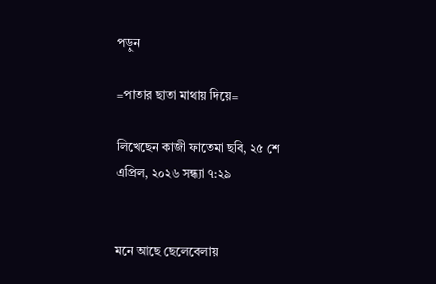পড়ুন

=পাতার ছাতা মাথায় দিয়ে=

লিখেছেন কাজী ফাতেমা ছবি, ২৫ শে এপ্রিল, ২০২৬ সন্ধ্যা ৭:২৯


মনে আছে ছেলেবেলায়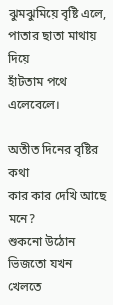ঝুমঝুমিয়ে বৃষ্টি এলে,
পাতার ছাতা মাথায় দিয়ে
হাঁটতাম পথে এলেবেলে।

অতীত দিনের বৃষ্টির কথা
কার কার দেখি আছে মনে?
শুকনো উঠোন ভিজতো যখন
খেলতে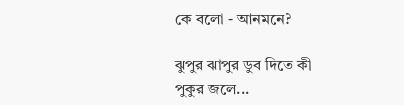কে বলো - আনমনে?

ঝুপুর ঝাপুর ডুব দিতে কী
পুকুর জলে...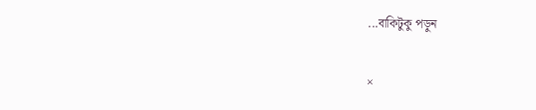...বাকিটুকু পড়ুন

×